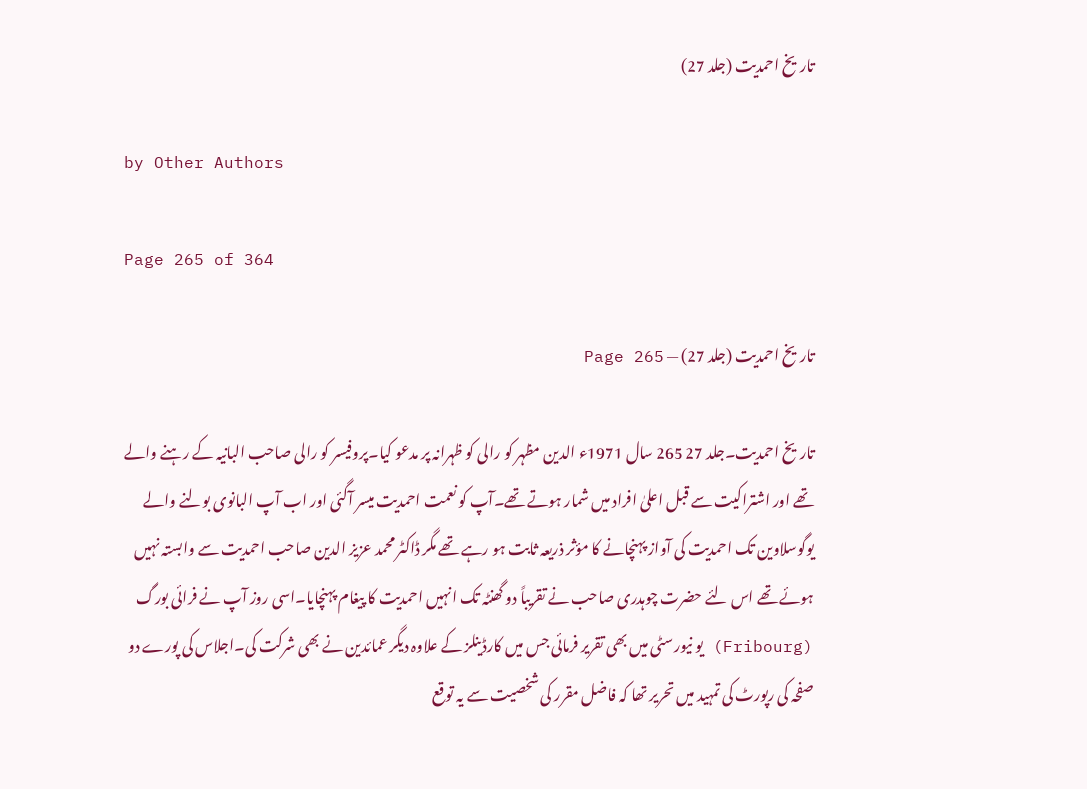تاریخ احمدیت (جلد 27)

by Other Authors

Page 265 of 364

تاریخ احمدیت (جلد 27) — Page 265

تاریخ احمدیت۔جلد 27 265 سال 1971ء الدین مظہر کو رالی کو ظہرانہ پر مدعو کیا۔پروفیسر کو رالی صاحب البانیہ کے رہنے والے تھے اور اشتراکیت سے قبل اعلیٰ افراد میں شمار ہوتے تھے۔آپ کو نعمت احمدیت میسر آگئی اور اب آپ البانوی بولنے والے یوگوسلاوین تک احمدیت کی آواز پہنچانے کا مؤثر ذریعہ ثابت ہو رہے تھے مگر ڈاکٹر محمد عزیز الدین صاحب احمدیت سے وابستہ نہیں ہوئے تھے اس لئے حضرت چوہدری صاحب نے تقریباً دو گھنٹہ تک انہیں احمدیت کا پیغام پہنچایا۔اسی روز آپ نے فرائی بورگ (Fribourg) یو نیورسٹی میں بھی تقریر فرمائی جس میں کارڈینلز کے علاوہ دیگر عمائدین نے بھی شرکت کی۔اجلاس کی پورے دو صفحہ کی رپورٹ کی تمہید میں تحریر تھا کہ فاضل مقرر کی شخصیت سے یہ توقع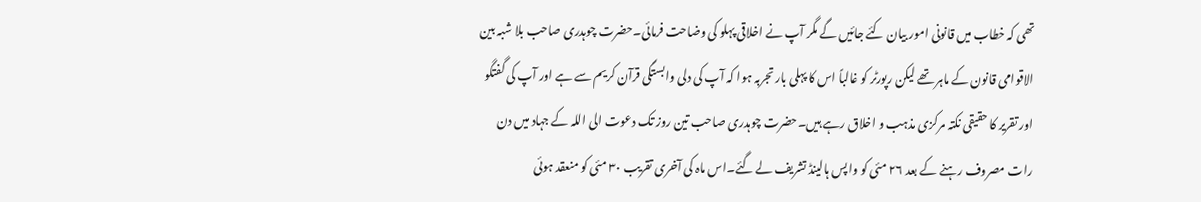تھی کہ خطاب میں قانونی امور بیان کئے جائیں گے مگر آپ نے اخلاقی پہلو کی وضاحت فرمائی۔حضرت چوہدری صاحب بلا شبہ بین الاقوامی قانون کے ماہر تھے لیکن رپورٹر کو غالباً اس کا پہلی بار تجربہ ہوا کہ آپ کی دلی وابستگی قرآن کریم سے ہے اور آپ کی گفتگو اور تقریر کا حقیقی نکتہ مرکزی مذہب و اخلاق رہے ہیں۔حضرت چوہدری صاحب تین روز تک دعوت الی اللہ کے جہاد میں دن رات مصروف رہنے کے بعد ۲۶ مئی کو واپس ہالینڈ تشریف لے گئے۔اس ماہ کی آخری تقریب ۳۰ مئی کو منعقد ہوئی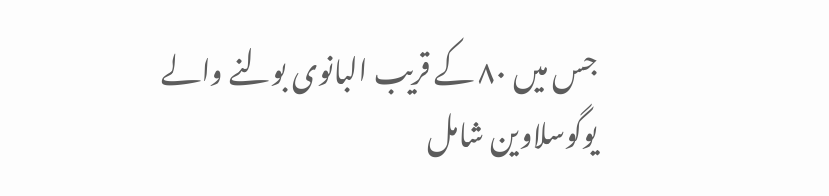جس میں ۸۰ کے قریب البانوی بولنے والے یوگوسلاوین شامل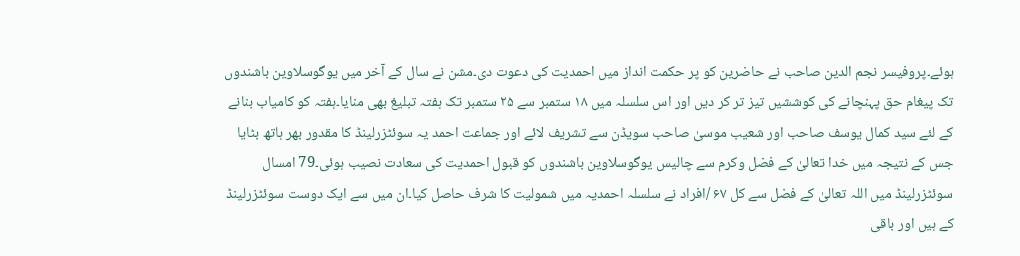ہوئے۔پروفیسر نجم الدین صاحب نے حاضرین کو پر حکمت انداز میں احمدیت کی دعوت دی۔مشن نے سال کے آخر میں یوگوسلاوین باشندوں تک پیغام حق پہنچانے کی کوششیں تیز تر کر دیں اور اس سلسلہ میں ۱۸ ستمبر سے ۲۵ ستمبر تک ہفتہ تبلیغ بھی منایا۔ہفتہ کو کامیاب بنانے کے لئے سید کمال یوسف صاحب اور شعیب موسیٰ صاحب سویڈن سے تشریف لائے اور جماعت احمد یہ سوئٹزرلینڈ کا مقدور بھر ہاتھ بٹایا جس کے نتیجہ میں خدا تعالیٰ کے فضل وکرم سے چالیس یوگوسلاوین باشندوں کو قبول احمدیت کی سعادت نصیب ہوئی۔79 امسال سوئٹزرلینڈ میں اللہ تعالیٰ کے فضل سے کل ۶۷ /افراد نے سلسلہ احمدیہ میں شمولیت کا شرف حاصل کیا۔ان میں سے ایک دوست سوئٹزرلینڈ کے ہیں اور باقی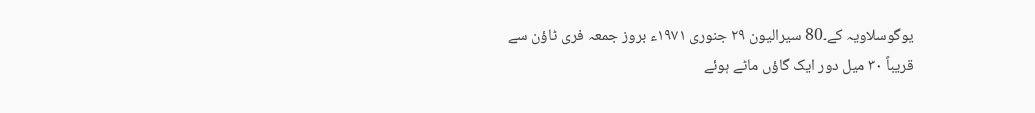یوگوسلاویہ کے۔80 سیرالیون ۲۹ جنوری ۱۹۷۱ء بروز جمعہ فری ٹاؤن سے قریباً ۳۰ میل دور ایک گاؤں ماٹے ہوئے